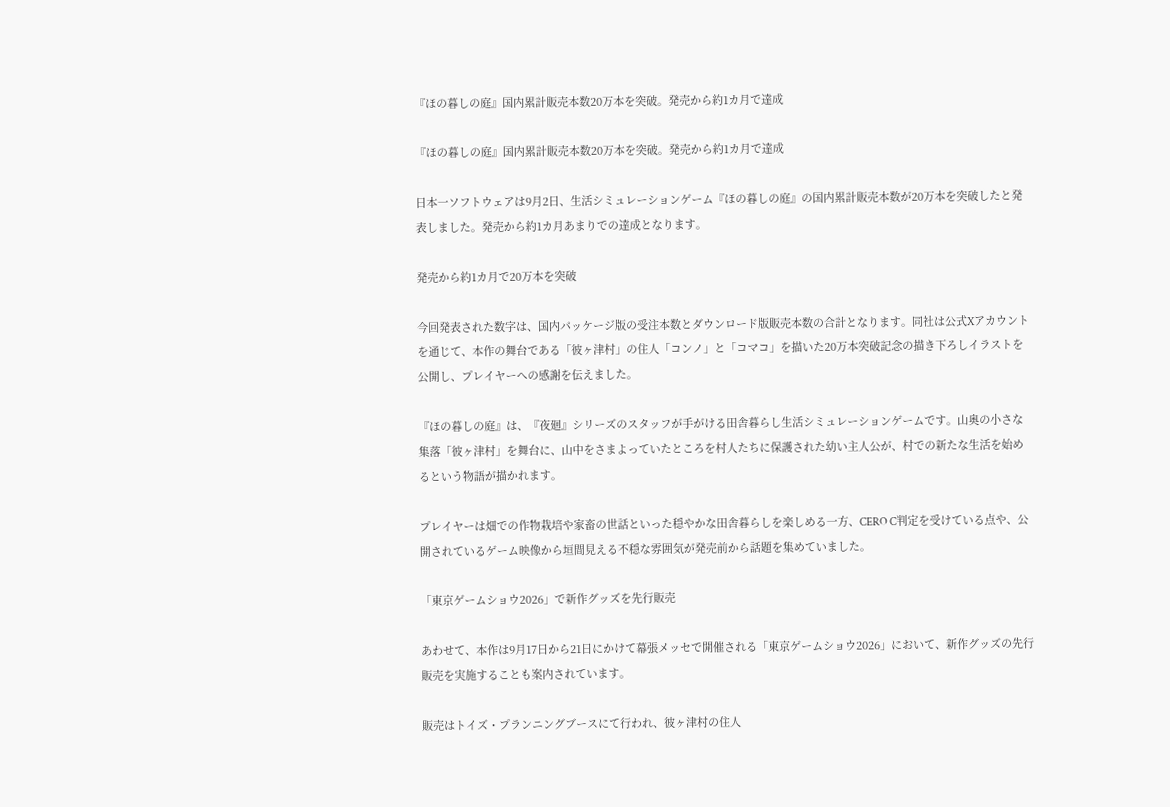『ほの暮しの庭』国内累計販売本数20万本を突破。発売から約1カ月で達成

『ほの暮しの庭』国内累計販売本数20万本を突破。発売から約1カ月で達成

日本一ソフトウェアは9月2日、生活シミュレーションゲーム『ほの暮しの庭』の国内累計販売本数が20万本を突破したと発表しました。発売から約1カ月あまりでの達成となります。

発売から約1カ月で20万本を突破

今回発表された数字は、国内パッケージ版の受注本数とダウンロード版販売本数の合計となります。同社は公式Xアカウントを通じて、本作の舞台である「彼ヶ津村」の住人「コンノ」と「コマコ」を描いた20万本突破記念の描き下ろしイラストを公開し、プレイヤーへの感謝を伝えました。

『ほの暮しの庭』は、『夜廻』シリーズのスタッフが手がける田舎暮らし生活シミュレーションゲームです。山奥の小さな集落「彼ヶ津村」を舞台に、山中をさまよっていたところを村人たちに保護された幼い主人公が、村での新たな生活を始めるという物語が描かれます。

プレイヤーは畑での作物栽培や家畜の世話といった穏やかな田舎暮らしを楽しめる一方、CERO C判定を受けている点や、公開されているゲーム映像から垣間見える不穏な雰囲気が発売前から話題を集めていました。

「東京ゲームショウ2026」で新作グッズを先行販売

あわせて、本作は9月17日から21日にかけて幕張メッセで開催される「東京ゲームショウ2026」において、新作グッズの先行販売を実施することも案内されています。

販売はトイズ・プランニングブースにて行われ、彼ヶ津村の住人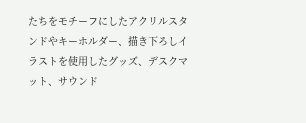たちをモチーフにしたアクリルスタンドやキーホルダー、描き下ろしイラストを使用したグッズ、デスクマット、サウンド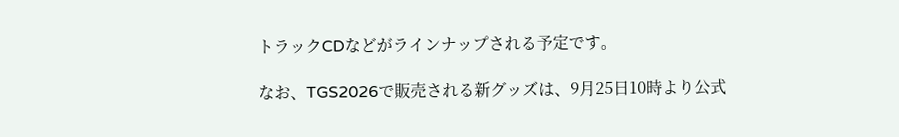トラックCDなどがラインナップされる予定です。

なお、TGS2026で販売される新グッズは、9月25日10時より公式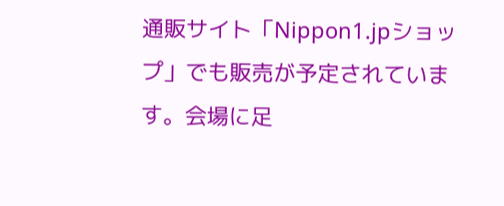通販サイト「Nippon1.jpショップ」でも販売が予定されています。会場に足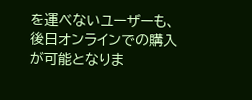を運べないユーザーも、後日オンラインでの購入が可能となりま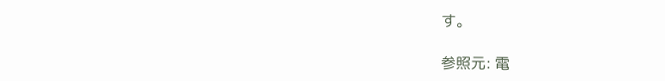す。

参照元: 電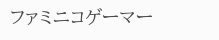ファミニコゲーマー